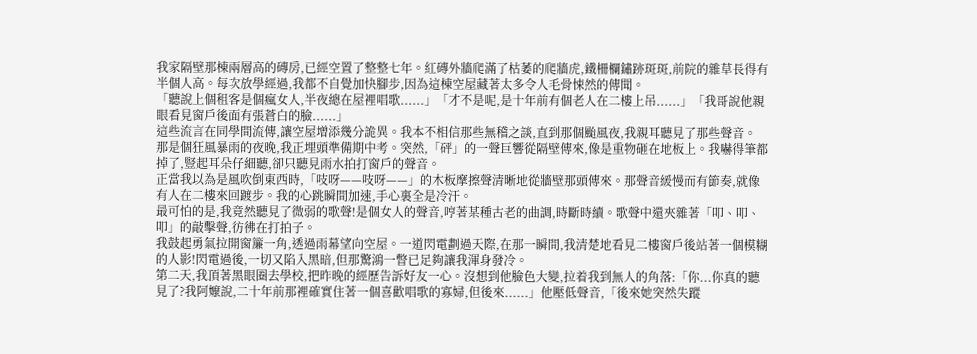我家隔壁那棟兩層高的磚房,已經空置了整整七年。紅磚外牆爬滿了枯萎的爬牆虎,鐵柵欄鏽跡斑斑,前院的雜草長得有半個人高。每次放學經過,我都不自覺加快腳步,因為這棟空屋藏著太多令人毛骨悚然的傳聞。
「聽說上個租客是個瘋女人,半夜總在屋裡唱歌......」「才不是呢,是十年前有個老人在二樓上吊......」「我哥說他親眼看見窗戶後面有張蒼白的臉......」
這些流言在同學間流傳,讓空屋增添幾分詭異。我本不相信那些無稽之談,直到那個颱風夜,我親耳聽見了那些聲音。
那是個狂風暴雨的夜晚,我正埋頭準備期中考。突然,「砰」的一聲巨響從隔壁傳來,像是重物砸在地板上。我嚇得筆都掉了,豎起耳朵仔細聽,卻只聽見雨水拍打窗戶的聲音。
正當我以為是風吹倒東西時,「吱呀——吱呀——」的木板摩擦聲清晰地從牆壁那頭傳來。那聲音緩慢而有節奏,就像有人在二樓來回踱步。我的心跳瞬間加速,手心裏全是冷汗。
最可怕的是,我竟然聽見了微弱的歌聲!是個女人的聲音,哼著某種古老的曲調,時斷時續。歌聲中還夾雜著「叩、叩、叩」的敲擊聲,彷彿在打拍子。
我鼓起勇氣拉開窗簾一角,透過雨幕望向空屋。一道閃電劃過天際,在那一瞬間,我清楚地看見二樓窗戶後站著一個模糊的人影!閃電過後,一切又陷入黑暗,但那驚鴻一瞥已足夠讓我渾身發冷。
第二天,我頂著黑眼圈去學校,把昨晚的經歷告訴好友一心。沒想到他臉色大變,拉着我到無人的角落:「你...你真的聽見了?我阿嬤說,二十年前那裡確實住著一個喜歡唱歌的寡婦,但後來......」他壓低聲音,「後來她突然失蹤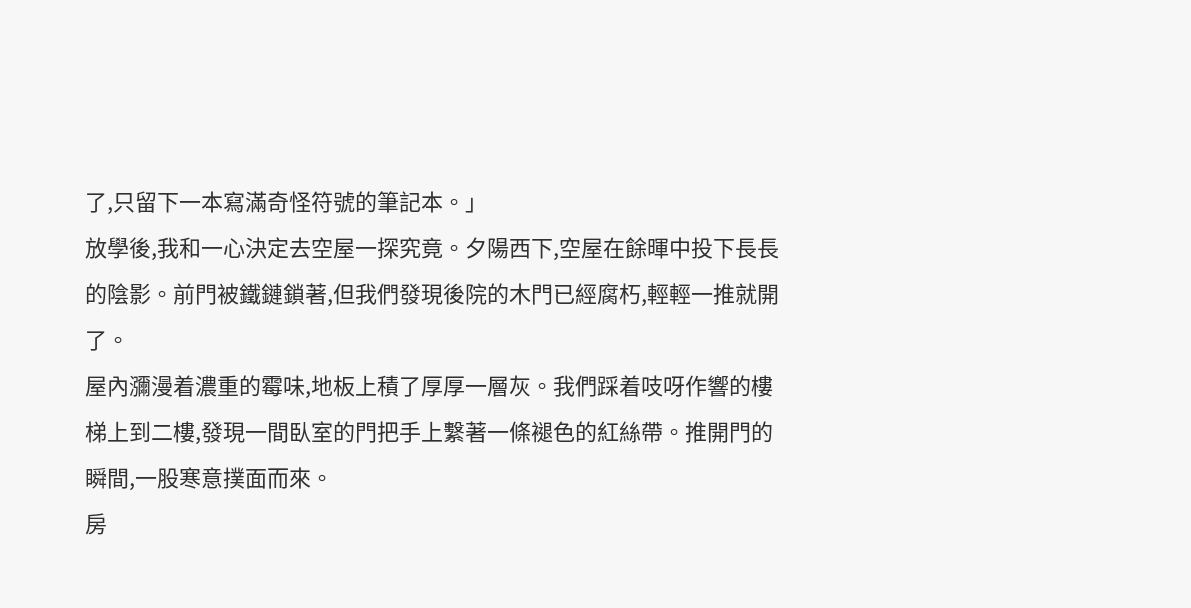了,只留下一本寫滿奇怪符號的筆記本。」
放學後,我和一心決定去空屋一探究竟。夕陽西下,空屋在餘暉中投下長長的陰影。前門被鐵鏈鎖著,但我們發現後院的木門已經腐朽,輕輕一推就開了。
屋內瀰漫着濃重的霉味,地板上積了厚厚一層灰。我們踩着吱呀作響的樓梯上到二樓,發現一間臥室的門把手上繫著一條褪色的紅絲帶。推開門的瞬間,一股寒意撲面而來。
房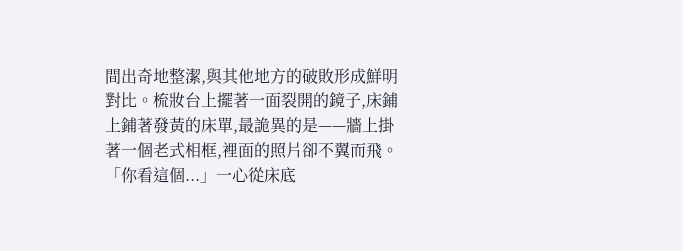間出奇地整潔,與其他地方的破敗形成鮮明對比。梳妝台上擺著一面裂開的鏡子,床鋪上鋪著發黃的床單,最詭異的是——牆上掛著一個老式相框,裡面的照片卻不翼而飛。
「你看這個...」一心從床底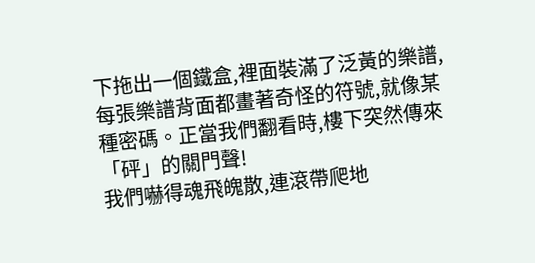下拖出一個鐵盒,裡面裝滿了泛黃的樂譜,每張樂譜背面都畫著奇怪的符號,就像某種密碼。正當我們翻看時,樓下突然傳來「砰」的關門聲!
我們嚇得魂飛魄散,連滾帶爬地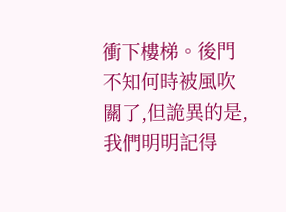衝下樓梯。後門不知何時被風吹關了,但詭異的是,我們明明記得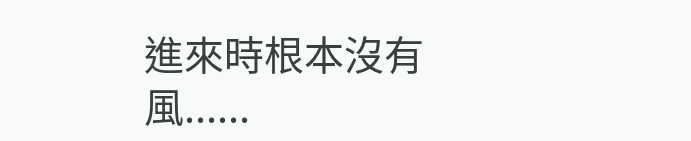進來時根本沒有風......